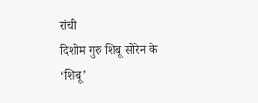रांची
दिशोम गुरु शिबू सोरेन के ‘शिबू’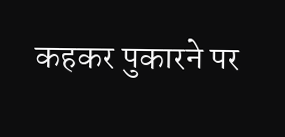कहकर पुकारने पर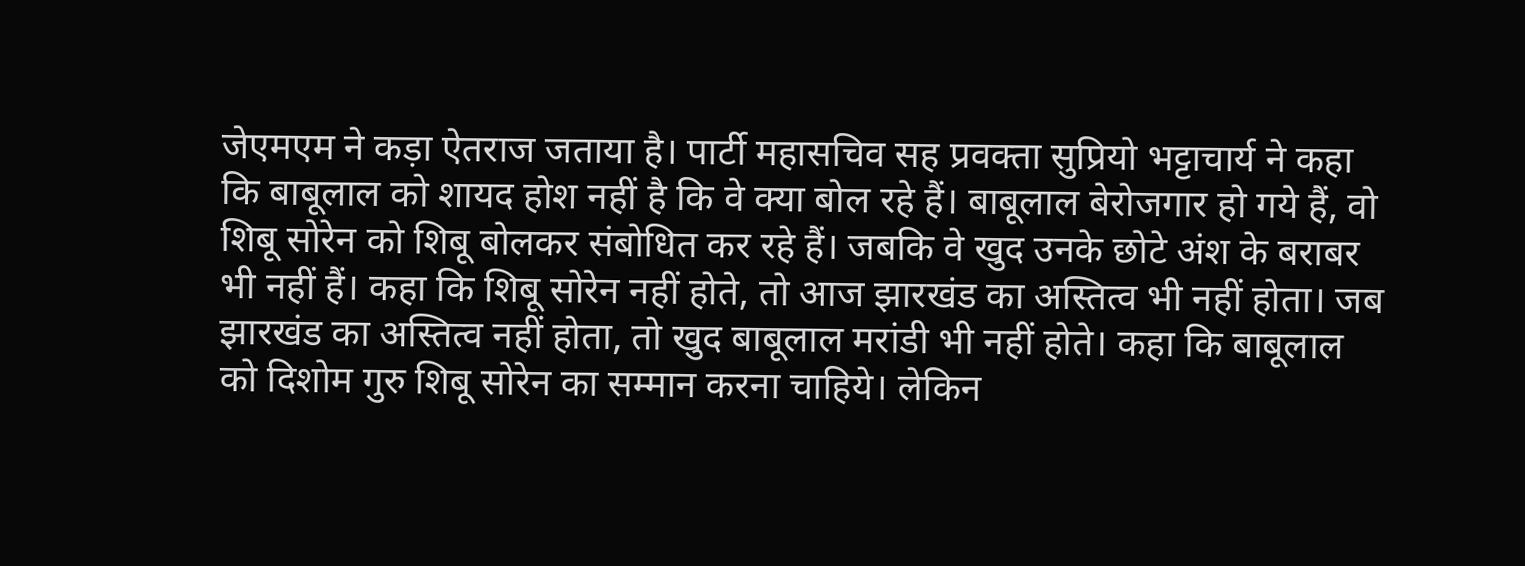जेएमएम ने कड़ा ऐतराज जताया है। पार्टी महासचिव सह प्रवक्ता सुप्रियो भट्टाचार्य ने कहा कि बाबूलाल को शायद होश नहीं है कि वे क्या बोल रहे हैं। बाबूलाल बेरोजगार हो गये हैं, वो शिबू सोरेन को शिबू बोलकर संबोधित कर रहे हैं। जबकि वे खुद उनके छोटे अंश के बराबर भी नहीं हैं। कहा कि शिबू सोरेन नहीं होते, तो आज झारखंड का अस्तित्व भी नहीं होता। जब झारखंड का अस्तित्व नहीं होता, तो खुद बाबूलाल मरांडी भी नहीं होते। कहा कि बाबूलाल को दिशोम गुरु शिबू सोरेन का सम्मान करना चाहिये। लेकिन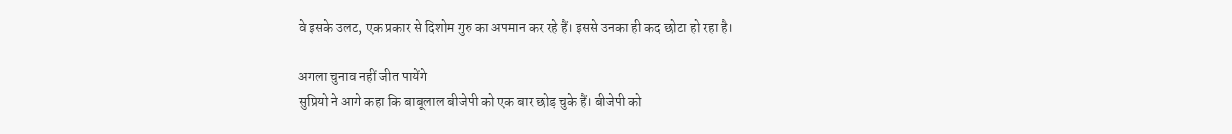वे इसके उलट, एक प्रकार से दिशोम गुरु का अपमान कर रहे हैं। इससे उनका ही कद छोटा हो रहा है।

अगला चुनाव नहीं जीत पायेंगे
सुप्रियो ने आगे कहा कि बाबूलाल बीजेपी को एक बार छोड़ चुके हैं। बीजेपी को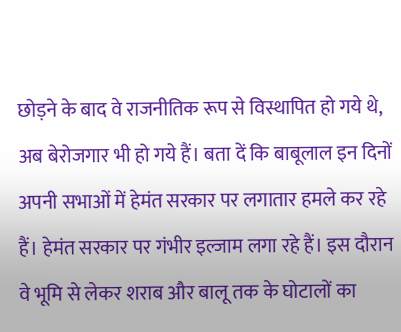छोड़ने के बाद वे राजनीतिक रूप से विस्थापित हो गये थे, अब बेरोजगार भी हो गये हैं। बता दें कि बाबूलाल इन दिनों अपनी सभाओं में हेमंत सरकार पर लगातार हमले कर रहे हैं। हेमंत सरकार पर गंभीर इल्जाम लगा रहे हैं। इस दौरान वे भूमि से लेकर शराब और बालू तक के घोटालों का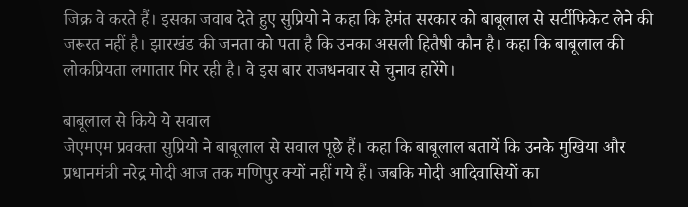जिक्र वे करते हैं। इसका जवाब देते हुए सुप्रियो ने कहा कि हेमंत सरकार को बाबूलाल से सर्टीफिकेट लेने की जरूरत नहीं है। झारखंड की जनता को पता है कि उनका असली हितैषी कौन है। कहा कि बाबूलाल की लोकप्रियता लगातार गिर रही है। वे इस बार राजधनवार से चुनाव हारेंगे।

बाबूलाल से किये ये सवाल
जेएमएम प्रवक्ता सुप्रियो ने बाबूलाल से सवाल पूछे हैं। कहा कि बाबूलाल बतायें कि उनके मुखिया और प्रधानमंत्री नरेद्र मोदी आज तक मणिपुर क्यों नहीं गये हैं। जबकि मोदी आदिवासियों का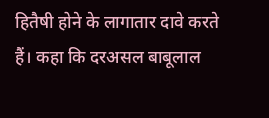हितैषी होने के लागातार दावे करते हैं। कहा कि दरअसल बाबूलाल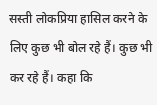सस्ती लोकप्रिया हासिल करने के लिए कुछ भी बोल रहे हैं। कुछ भी कर रहे हैं। कहा कि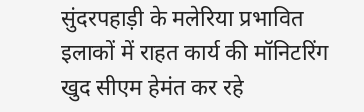सुंदरपहाड़ी के मलेरिया प्रभावित इलाकों में राहत कार्य की मॉनिटरिंग खुद सीएम हेमंत कर रहे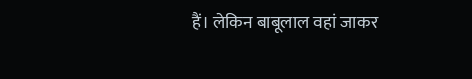हैं। लेकिन बाबूलाल वहां जाकर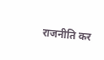राजनीति कर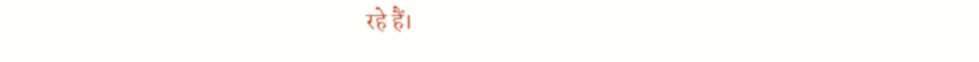रहे हैं।